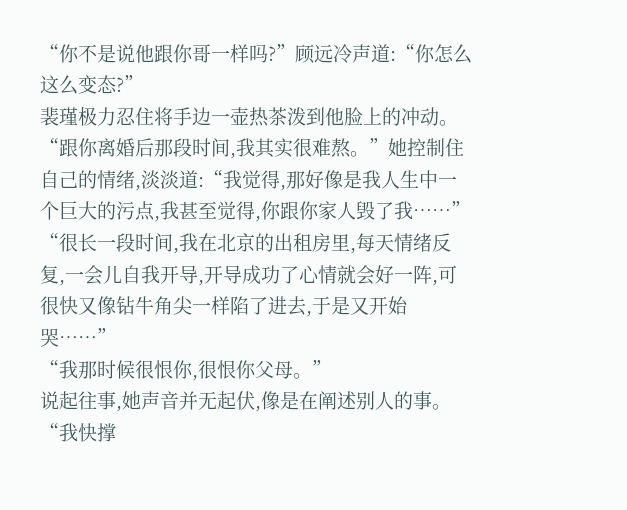“你不是说他跟你哥一样吗?”顾远冷声道:“你怎么这么变态?”
裴瑾极力忍住将手边一壶热茶泼到他脸上的冲动。
“跟你离婚后那段时间,我其实很难熬。”她控制住自己的情绪,淡淡道:“我觉得,那好像是我人生中一个巨大的污点,我甚至觉得,你跟你家人毁了我……”
“很长一段时间,我在北京的出租房里,每天情绪反复,一会儿自我开导,开导成功了心情就会好一阵,可很快又像钻牛角尖一样陷了进去,于是又开始哭……”
“我那时候很恨你,很恨你父母。”
说起往事,她声音并无起伏,像是在阐述别人的事。
“我快撑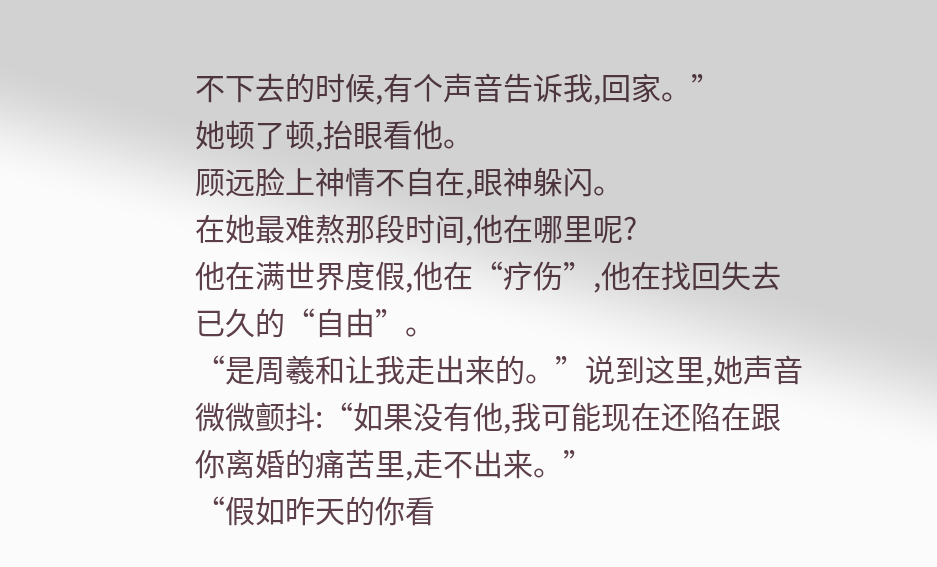不下去的时候,有个声音告诉我,回家。”
她顿了顿,抬眼看他。
顾远脸上神情不自在,眼神躲闪。
在她最难熬那段时间,他在哪里呢?
他在满世界度假,他在“疗伤”,他在找回失去已久的“自由”。
“是周羲和让我走出来的。”说到这里,她声音微微颤抖:“如果没有他,我可能现在还陷在跟你离婚的痛苦里,走不出来。”
“假如昨天的你看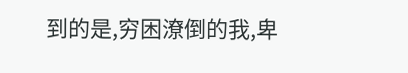到的是,穷困潦倒的我,卑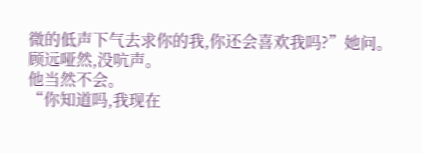微的低声下气去求你的我,你还会喜欢我吗?”她问。
顾远哑然,没吭声。
他当然不会。
“你知道吗,我现在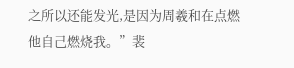之所以还能发光,是因为周羲和在点燃他自己燃烧我。”裴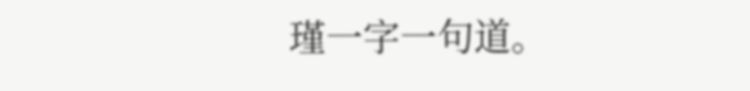瑾一字一句道。